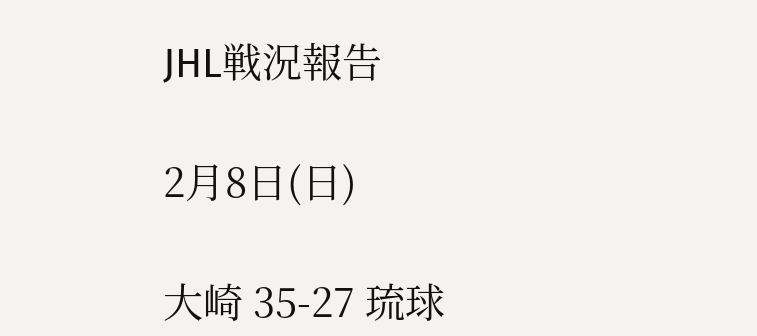JHL戦況報告

2月8日(日)

大崎 35-27 琉球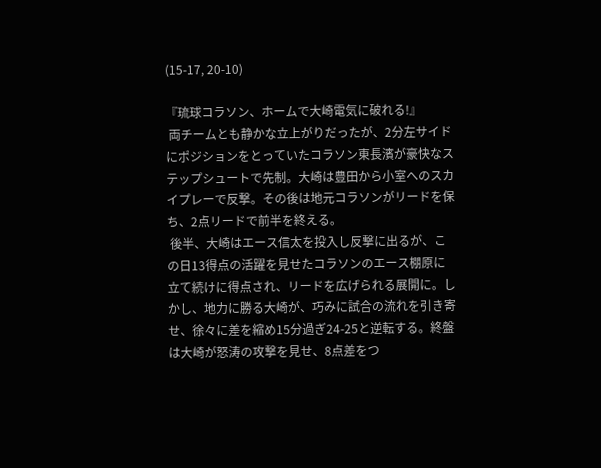(15-17, 20-10)

『琉球コラソン、ホームで大崎電気に破れる!』
 両チームとも静かな立上がりだったが、2分左サイドにポジションをとっていたコラソン東長濱が豪快なステップシュートで先制。大崎は豊田から小室へのスカイプレーで反撃。その後は地元コラソンがリードを保ち、2点リードで前半を終える。
 後半、大崎はエース信太を投入し反撃に出るが、この日13得点の活躍を見せたコラソンのエース棚原に立て続けに得点され、リードを広げられる展開に。しかし、地力に勝る大崎が、巧みに試合の流れを引き寄せ、徐々に差を縮め15分過ぎ24-25と逆転する。終盤は大崎が怒涛の攻撃を見せ、8点差をつ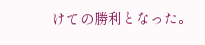けての勝利となった。